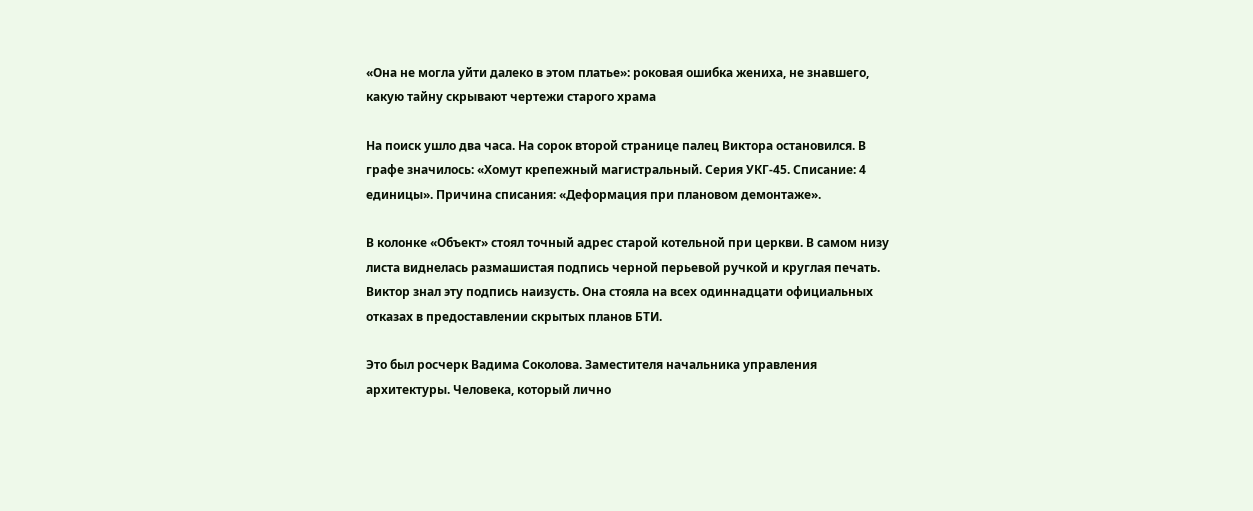«Она не могла уйти далеко в этом платье»: роковая ошибка жениха, не знавшего, какую тайну скрывают чертежи старого храма

На поиск ушло два часа. На сорок второй странице палец Виктора остановился. В графе значилось: «Хомут крепежный магистральный. Серия УКГ-45. Списание: 4 единицы». Причина списания: «Деформация при плановом демонтаже».

В колонке «Объект» стоял точный адрес старой котельной при церкви. В самом низу листа виднелась размашистая подпись черной перьевой ручкой и круглая печать. Виктор знал эту подпись наизусть. Она стояла на всех одиннадцати официальных отказах в предоставлении скрытых планов БТИ.

Это был росчерк Вадима Соколова. Заместителя начальника управления архитектуры. Человека, который лично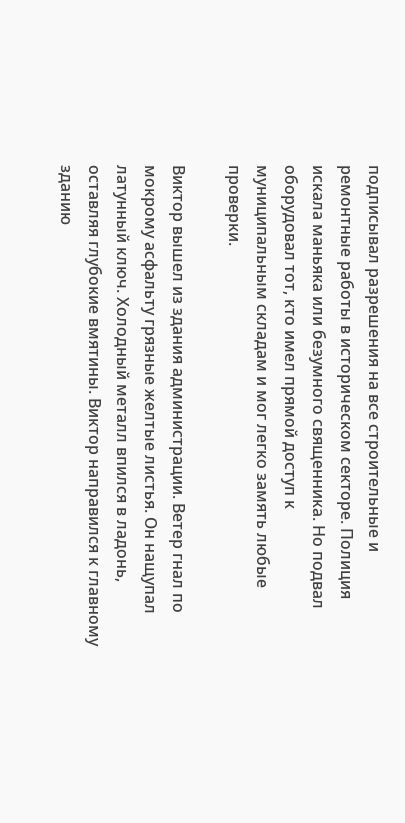подписывал разрешения на все строительные и ремонтные работы в историческом секторе. Полиция искала маньяка или безумного священника. Но подвал оборудовал тот, кто имел прямой доступ к муниципальным складам и мог легко замять любые проверки.

Виктор вышел из здания администрации. Ветер гнал по мокрому асфальту грязные желтые листья. Он нащупал латунный ключ. Холодный металл впился в ладонь, оставляя глубокие вмятины. Виктор направился к главному зданию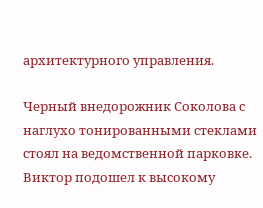архитектурного управления.

Черный внедорожник Соколова с наглухо тонированными стеклами стоял на ведомственной парковке. Виктор подошел к высокому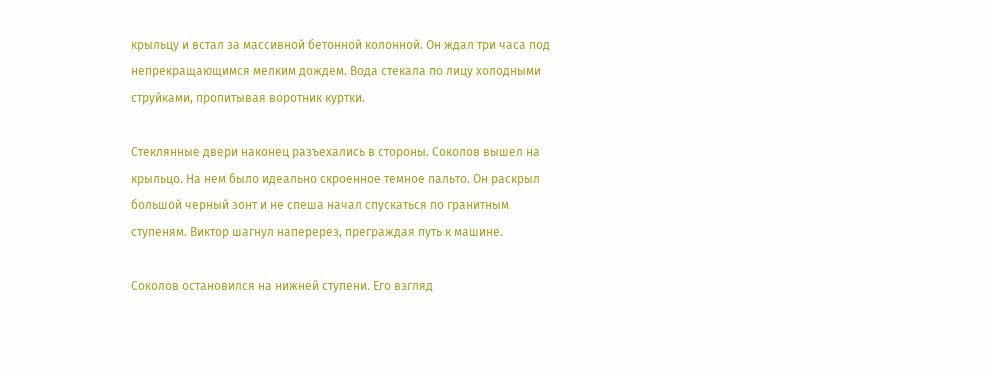крыльцу и встал за массивной бетонной колонной. Он ждал три часа под непрекращающимся мелким дождем. Вода стекала по лицу холодными струйками, пропитывая воротник куртки.

Стеклянные двери наконец разъехались в стороны. Соколов вышел на крыльцо. На нем было идеально скроенное темное пальто. Он раскрыл большой черный зонт и не спеша начал спускаться по гранитным ступеням. Виктор шагнул наперерез, преграждая путь к машине.

Соколов остановился на нижней ступени. Его взгляд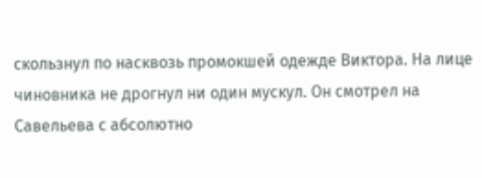скользнул по насквозь промокшей одежде Виктора. На лице чиновника не дрогнул ни один мускул. Он смотрел на Савельева с абсолютно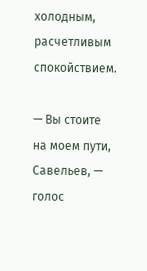холодным, расчетливым спокойствием.

— Вы стоите на моем пути, Савельев, — голос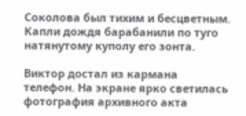Соколова был тихим и бесцветным. Капли дождя барабанили по туго натянутому куполу его зонта.

Виктор достал из кармана телефон. На экране ярко светилась фотография архивного акта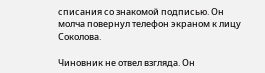списания со знакомой подписью. Он молча повернул телефон экраном к лицу Соколова.

Чиновник не отвел взгляда. Он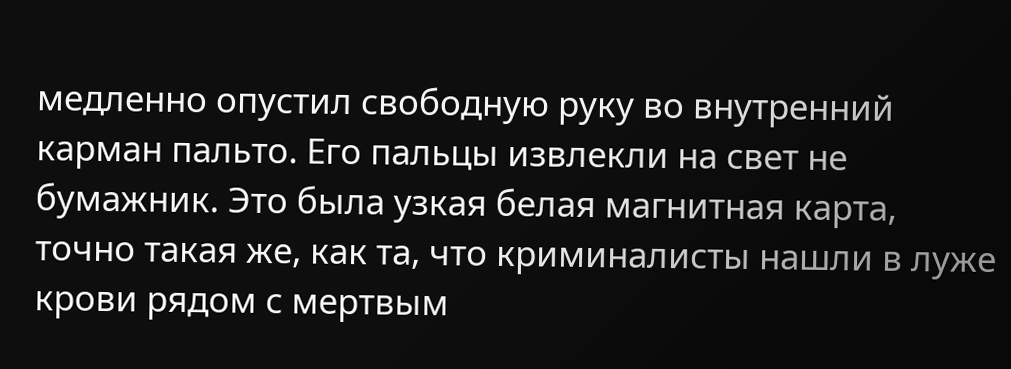медленно опустил свободную руку во внутренний карман пальто. Его пальцы извлекли на свет не бумажник. Это была узкая белая магнитная карта, точно такая же, как та, что криминалисты нашли в луже крови рядом с мертвым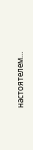настоятелем…